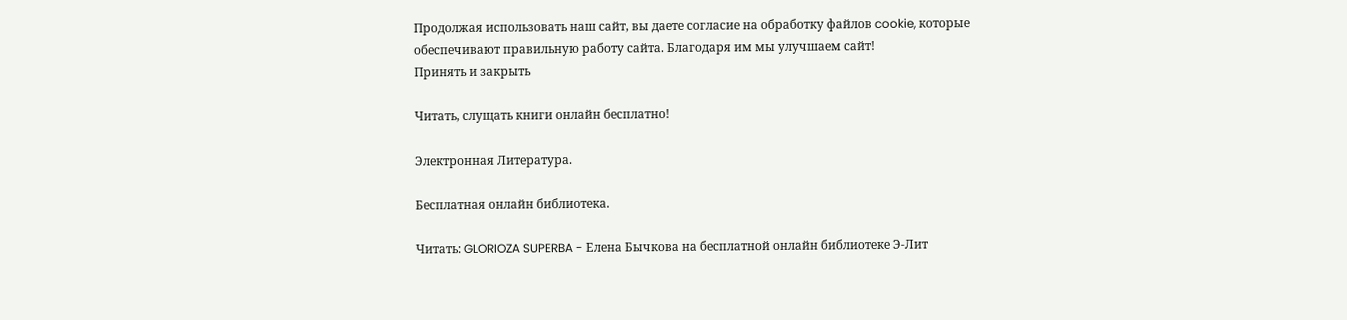Продолжая использовать наш сайт, вы даете согласие на обработку файлов cookie, которые обеспечивают правильную работу сайта. Благодаря им мы улучшаем сайт!
Принять и закрыть

Читать, слущать книги онлайн бесплатно!

Электронная Литература.

Бесплатная онлайн библиотека.

Читать: GLORIOZA SUPERBA - Елена Бычкова на бесплатной онлайн библиотеке Э-Лит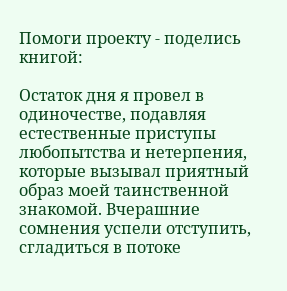Помоги проекту - поделись книгой:

Остаток дня я провел в одиночестве, подавляя естественные приступы любопытства и нетерпения, которые вызывал приятный образ моей таинственной знакомой. Вчерашние сомнения успели отступить, сгладиться в потоке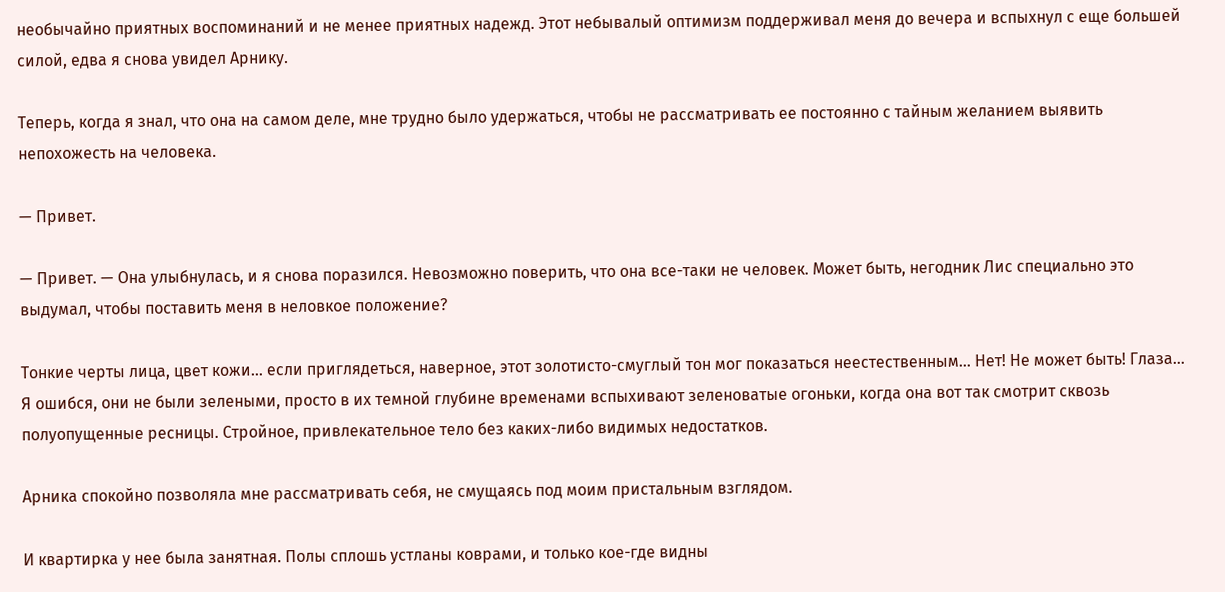необычайно приятных воспоминаний и не менее приятных надежд. Этот небывалый оптимизм поддерживал меня до вечера и вспыхнул с еще большей силой, едва я снова увидел Арнику.

Теперь, когда я знал, что она на самом деле, мне трудно было удержаться, чтобы не рассматривать ее постоянно с тайным желанием выявить непохожесть на человека.

— Привет.

— Привет. — Она улыбнулась, и я снова поразился. Невозможно поверить, что она все-таки не человек. Может быть, негодник Лис специально это выдумал, чтобы поставить меня в неловкое положение?

Тонкие черты лица, цвет кожи… если приглядеться, наверное, этот золотисто-смуглый тон мог показаться неестественным… Нет! Не может быть! Глаза… Я ошибся, они не были зелеными, просто в их темной глубине временами вспыхивают зеленоватые огоньки, когда она вот так смотрит сквозь полуопущенные ресницы. Стройное, привлекательное тело без каких-либо видимых недостатков.

Арника спокойно позволяла мне рассматривать себя, не смущаясь под моим пристальным взглядом.

И квартирка у нее была занятная. Полы сплошь устланы коврами, и только кое-где видны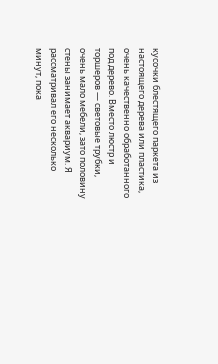кусочки блестящего паркета из настоящего дерева или пластика, очень качественно обработанного под дерево. Вместо люстр и торшеров — световые трубки, очень мало мебели, зато половину стены занимает аквариум. Я рассматривал его несколько минут, пока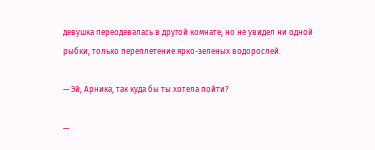девушка переодевалась в другой комнате, но не увидел ни одной рыбки, только переплетение ярко-зеленых водорослей.

— Эй, Арника, так куда бы ты хотела пойти?

—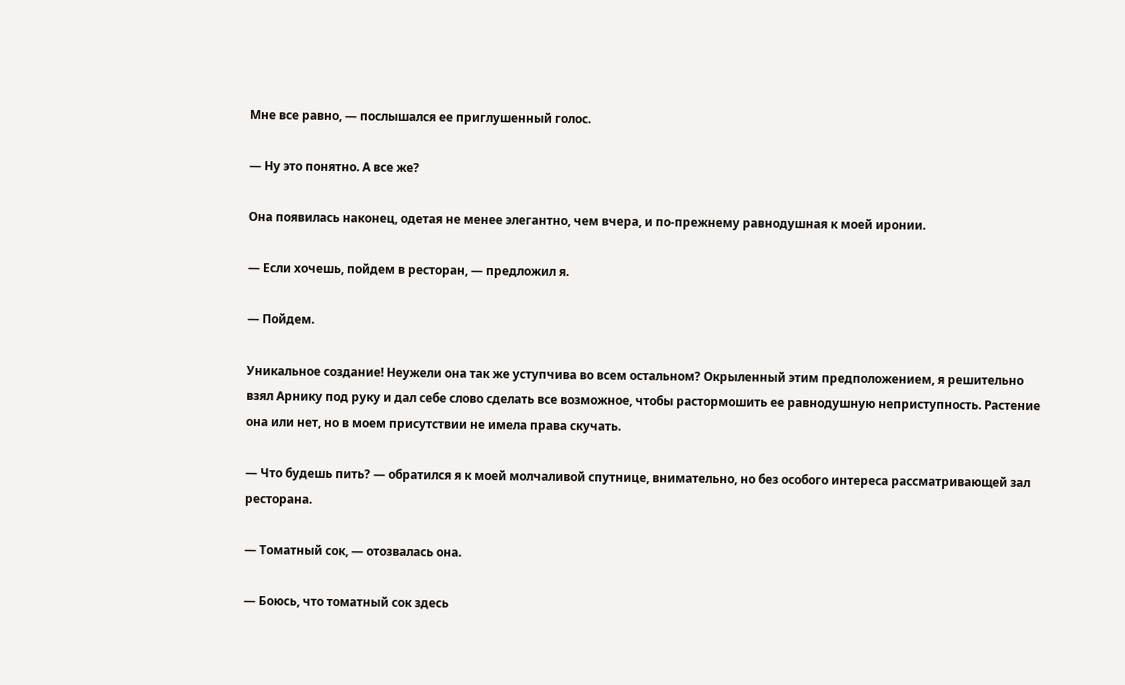Мне все равно, — послышался ее приглушенный голос.

— Ну это понятно. А все же?

Она появилась наконец, одетая не менее элегантно, чем вчера, и по-прежнему равнодушная к моей иронии.

— Если хочешь, пойдем в ресторан, — предложил я.

— Пойдем.

Уникальное создание! Неужели она так же уступчива во всем остальном? Окрыленный этим предположением, я решительно взял Арнику под руку и дал себе слово сделать все возможное, чтобы растормошить ее равнодушную неприступность. Растение она или нет, но в моем присутствии не имела права скучать.

— Что будешь пить? — обратился я к моей молчаливой спутнице, внимательно, но без особого интереса рассматривающей зал ресторана.

— Томатный сок, — отозвалась она.

— Боюсь, что томатный сок здесь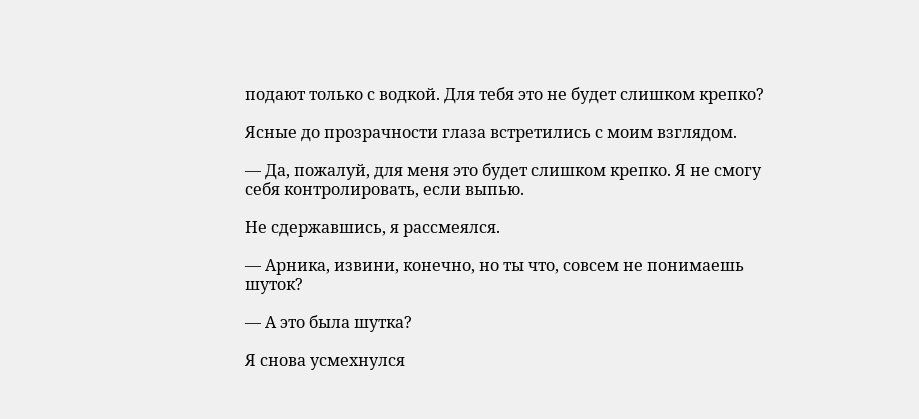подают только с водкой. Для тебя это не будет слишком крепко?

Ясные до прозрачности глаза встретились с моим взглядом.

— Да, пожалуй, для меня это будет слишком крепко. Я не смогу себя контролировать, если выпью.

Не сдержавшись, я рассмеялся.

— Арника, извини, конечно, но ты что, совсем не понимаешь шуток?

— А это была шутка?

Я снова усмехнулся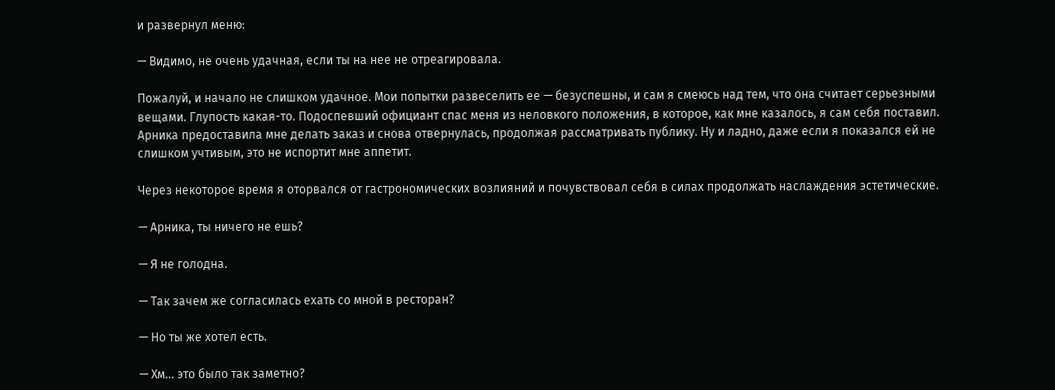и развернул меню:

— Видимо, не очень удачная, если ты на нее не отреагировала.

Пожалуй, и начало не слишком удачное. Мои попытки развеселить ее — безуспешны, и сам я смеюсь над тем, что она считает серьезными вещами. Глупость какая-то. Подоспевший официант спас меня из неловкого положения, в которое, как мне казалось, я сам себя поставил. Арника предоставила мне делать заказ и снова отвернулась, продолжая рассматривать публику. Ну и ладно, даже если я показался ей не слишком учтивым, это не испортит мне аппетит.

Через некоторое время я оторвался от гастрономических возлияний и почувствовал себя в силах продолжать наслаждения эстетические.

— Арника, ты ничего не ешь?

— Я не голодна.

— Так зачем же согласилась ехать со мной в ресторан?

— Но ты же хотел есть.

— Хм… это было так заметно?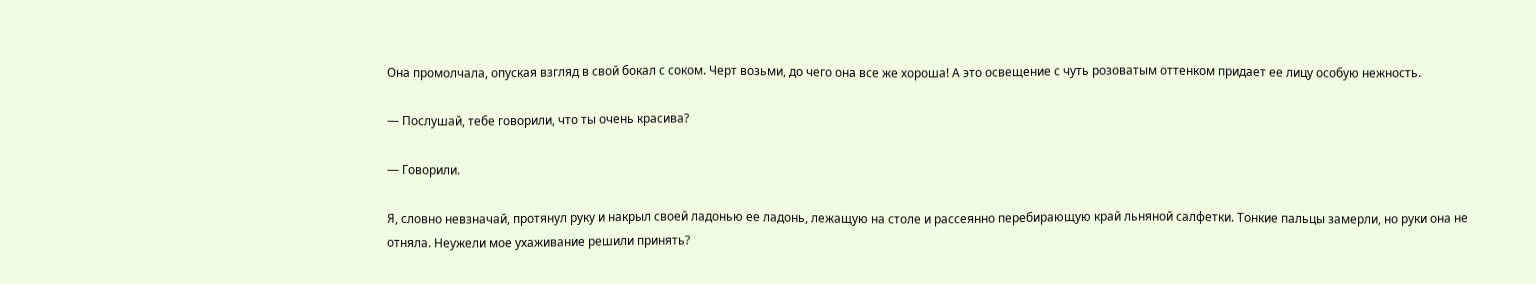Она промолчала, опуская взгляд в свой бокал с соком. Черт возьми, до чего она все же хороша! А это освещение с чуть розоватым оттенком придает ее лицу особую нежность.

— Послушай, тебе говорили, что ты очень красива?

— Говорили.

Я, словно невзначай, протянул руку и накрыл своей ладонью ее ладонь, лежащую на столе и рассеянно перебирающую край льняной салфетки. Тонкие пальцы замерли, но руки она не отняла. Неужели мое ухаживание решили принять?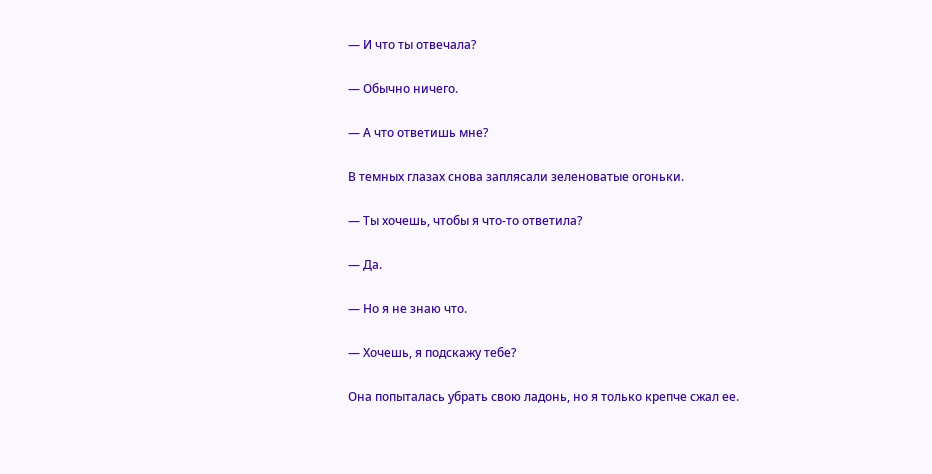— И что ты отвечала?

— Обычно ничего.

— А что ответишь мне?

В темных глазах снова заплясали зеленоватые огоньки.

— Ты хочешь, чтобы я что-то ответила?

— Да.

— Но я не знаю что.

— Хочешь, я подскажу тебе?

Она попыталась убрать свою ладонь, но я только крепче сжал ее.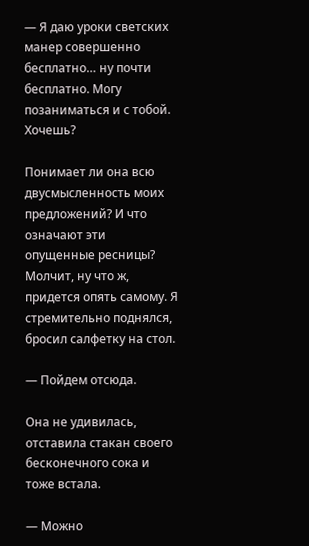— Я даю уроки светских манер совершенно бесплатно… ну почти бесплатно. Могу позаниматься и с тобой. Хочешь?

Понимает ли она всю двусмысленность моих предложений? И что означают эти опущенные ресницы? Молчит, ну что ж, придется опять самому. Я стремительно поднялся, бросил салфетку на стол.

— Пойдем отсюда.

Она не удивилась, отставила стакан своего бесконечного сока и тоже встала.

— Можно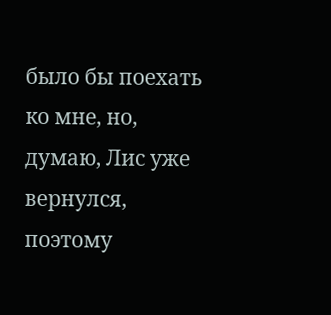было бы поехать ко мне, но, думаю, Лис уже вернулся, поэтому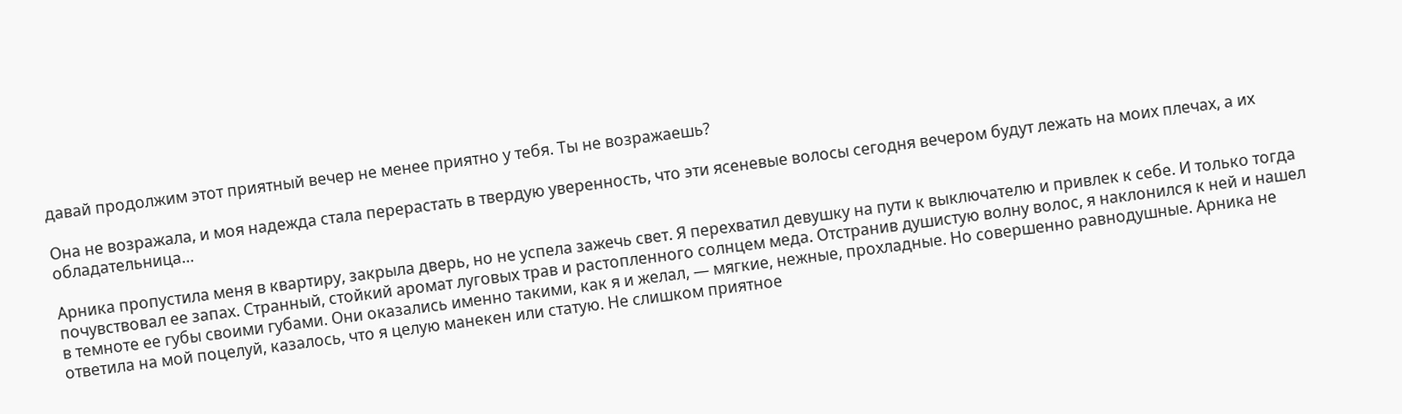давай продолжим этот приятный вечер не менее приятно у тебя. Ты не возражаешь?

Она не возражала, и моя надежда стала перерастать в твердую уверенность, что эти ясеневые волосы сегодня вечером будут лежать на моих плечах, а их обладательница…

Арника пропустила меня в квартиру, закрыла дверь, но не успела зажечь свет. Я перехватил девушку на пути к выключателю и привлек к себе. И только тогда почувствовал ее запах. Странный, стойкий аромат луговых трав и растопленного солнцем меда. Отстранив душистую волну волос, я наклонился к ней и нашел в темноте ее губы своими губами. Они оказались именно такими, как я и желал, — мягкие, нежные, прохладные. Но совершенно равнодушные. Арника не ответила на мой поцелуй, казалось, что я целую манекен или статую. Не слишком приятное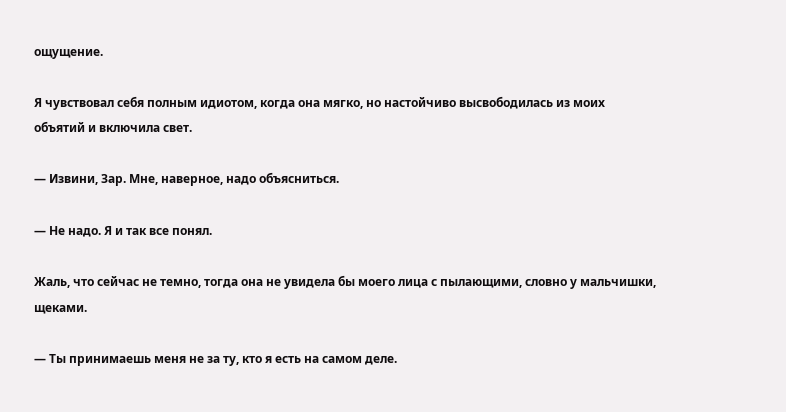ощущение.

Я чувствовал себя полным идиотом, когда она мягко, но настойчиво высвободилась из моих объятий и включила свет.

— Извини, Зар. Мне, наверное, надо объясниться.

— Не надо. Я и так все понял.

Жаль, что сейчас не темно, тогда она не увидела бы моего лица с пылающими, словно у мальчишки, щеками.

— Ты принимаешь меня не за ту, кто я есть на самом деле.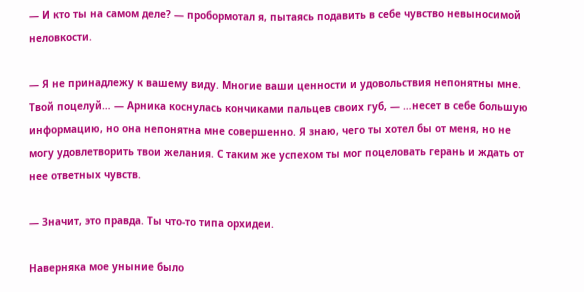— И кто ты на самом деле? — пробормотал я, пытаясь подавить в себе чувство невыносимой неловкости.

— Я не принадлежу к вашему виду. Многие ваши ценности и удовольствия непонятны мне. Твой поцелуй… — Арника коснулась кончиками пальцев своих губ, — …несет в себе большую информацию, но она непонятна мне совершенно. Я знаю, чего ты хотел бы от меня, но не могу удовлетворить твои желания. С таким же успехом ты мог поцеловать герань и ждать от нее ответных чувств.

— Значит, это правда. Ты что-то типа орхидеи.

Наверняка мое уныние было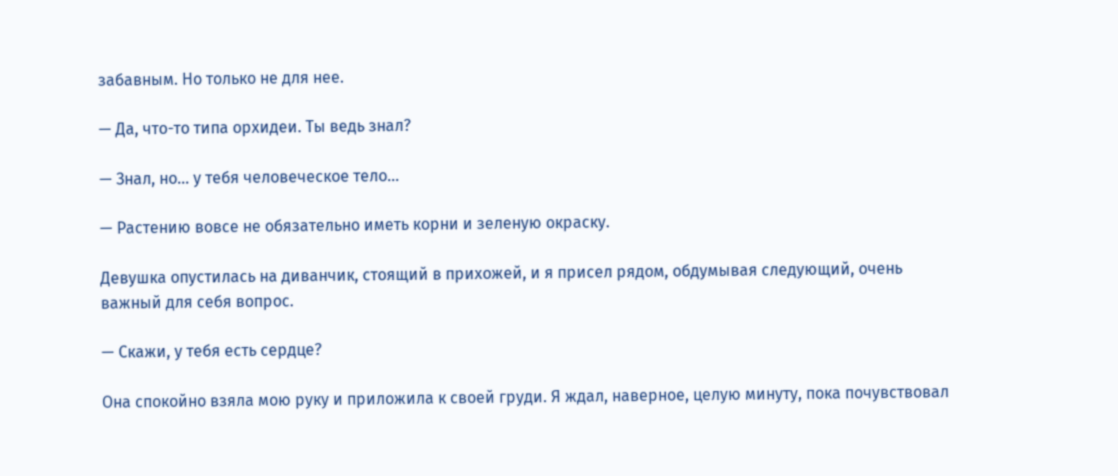забавным. Но только не для нее.

— Да, что-то типа орхидеи. Ты ведь знал?

— Знал, но… у тебя человеческое тело…

— Растению вовсе не обязательно иметь корни и зеленую окраску.

Девушка опустилась на диванчик, стоящий в прихожей, и я присел рядом, обдумывая следующий, очень важный для себя вопрос.

— Скажи, у тебя есть сердце?

Она спокойно взяла мою руку и приложила к своей груди. Я ждал, наверное, целую минуту, пока почувствовал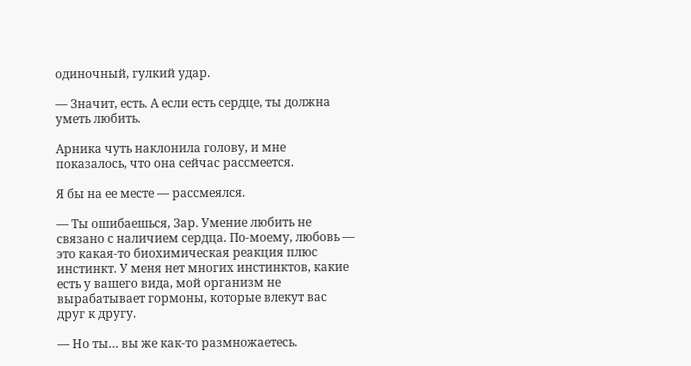одиночный, гулкий удар.

— Значит, есть. А если есть сердце, ты должна уметь любить.

Арника чуть наклонила голову, и мне показалось, что она сейчас рассмеется.

Я бы на ее месте — рассмеялся.

— Ты ошибаешься, Зар. Умение любить не связано с наличием сердца. По-моему, любовь — это какая-то биохимическая реакция плюс инстинкт. У меня нет многих инстинктов, какие есть у вашего вида, мой организм не вырабатывает гормоны, которые влекут вас друг к другу.

— Но ты… вы же как-то размножаетесь.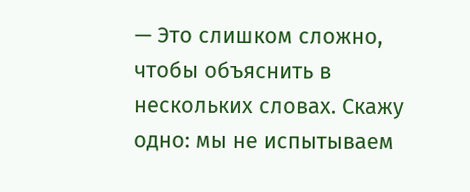— Это слишком сложно, чтобы объяснить в нескольких словах. Скажу одно: мы не испытываем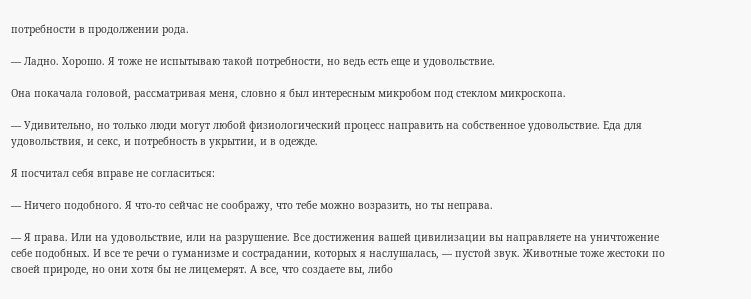потребности в продолжении рода.

— Ладно. Хорошо. Я тоже не испытываю такой потребности, но ведь есть еще и удовольствие.

Она покачала головой, рассматривая меня, словно я был интересным микробом под стеклом микроскопа.

— Удивительно, но только люди могут любой физиологический процесс направить на собственное удовольствие. Еда для удовольствия, и секс, и потребность в укрытии, и в одежде.

Я посчитал себя вправе не согласиться:

— Ничего подобного. Я что-то сейчас не соображу, что тебе можно возразить, но ты неправа.

— Я права. Или на удовольствие, или на разрушение. Все достижения вашей цивилизации вы направляете на уничтожение себе подобных. И все те речи о гуманизме и сострадании, которых я наслушалась, — пустой звук. Животные тоже жестоки по своей природе, но они хотя бы не лицемерят. А все, что создаете вы, либо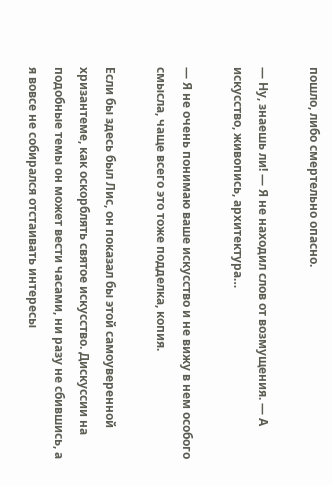пошло, либо смертельно опасно.

— Ну, знаешь ли! — Я не находил слов от возмущения. — А искусство, живопись, архитектура…

— Я не очень понимаю ваше искусство и не вижу в нем особого смысла, чаще всего это тоже подделка, копия.

Если бы здесь был Лис, он показал бы этой самоуверенной хризантеме, как оскорблять святое искусство. Дискуссии на подобные темы он может вести часами, ни разу не сбившись, а я вовсе не собирался отстаивать интересы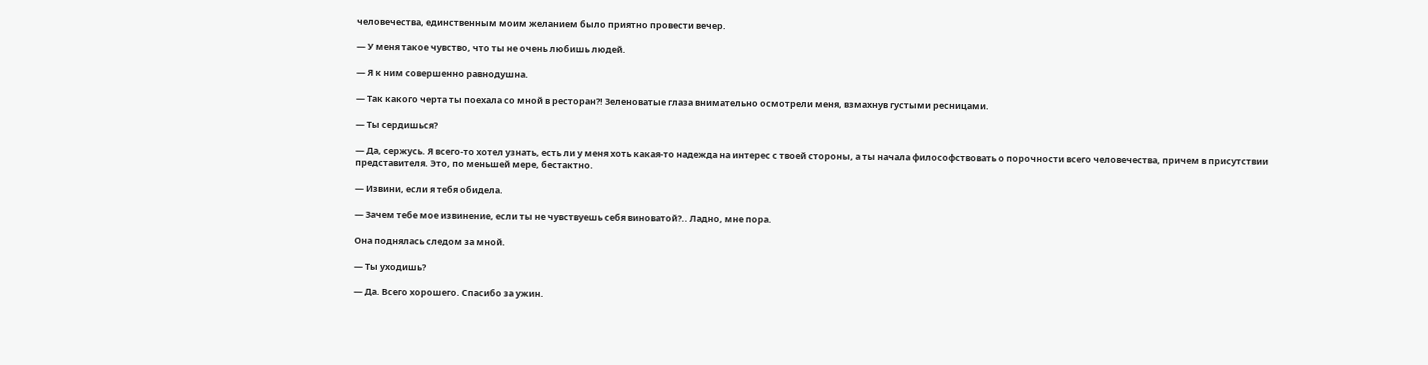человечества, единственным моим желанием было приятно провести вечер.

— У меня такое чувство, что ты не очень любишь людей.

— Я к ним совершенно равнодушна.

— Так какого черта ты поехала со мной в ресторан?! Зеленоватые глаза внимательно осмотрели меня, взмахнув густыми ресницами.

— Ты сердишься?

— Да, сержусь. Я всего-то хотел узнать, есть ли у меня хоть какая-то надежда на интерес с твоей стороны, а ты начала философствовать о порочности всего человечества, причем в присутствии представителя. Это, по меньшей мере, бестактно.

— Извини, если я тебя обидела.

— Зачем тебе мое извинение, если ты не чувствуешь себя виноватой?.. Ладно, мне пора.

Она поднялась следом за мной.

— Ты уходишь?

— Да. Всего хорошего. Спасибо за ужин.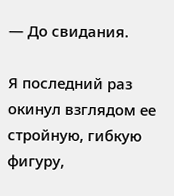— До свидания.

Я последний раз окинул взглядом ее стройную, гибкую фигуру,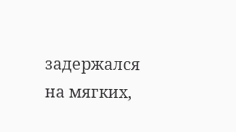задержался на мягких,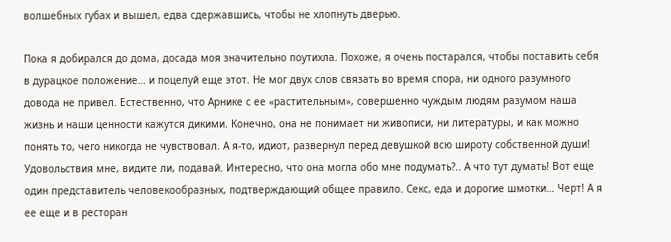волшебных губах и вышел, едва сдержавшись, чтобы не хлопнуть дверью.

Пока я добирался до дома, досада моя значительно поутихла. Похоже, я очень постарался, чтобы поставить себя в дурацкое положение… и поцелуй еще этот. Не мог двух слов связать во время спора, ни одного разумного довода не привел. Естественно, что Арнике с ее «растительным», совершенно чуждым людям разумом наша жизнь и наши ценности кажутся дикими. Конечно, она не понимает ни живописи, ни литературы, и как можно понять то, чего никогда не чувствовал. А я-то, идиот, развернул перед девушкой всю широту собственной души! Удовольствия мне, видите ли, подавай. Интересно, что она могла обо мне подумать?.. А что тут думать! Вот еще один представитель человекообразных, подтверждающий общее правило. Секс, еда и дорогие шмотки… Черт! А я ее еще и в ресторан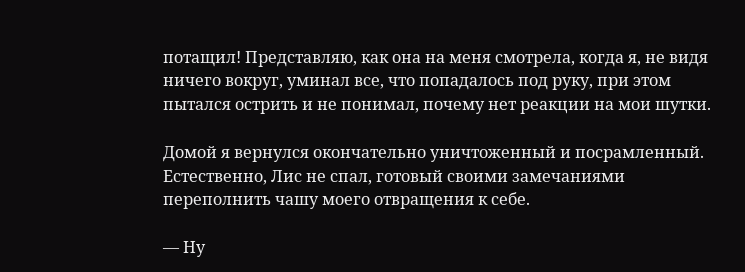потащил! Представляю, как она на меня смотрела, когда я, не видя ничего вокруг, уминал все, что попадалось под руку, при этом пытался острить и не понимал, почему нет реакции на мои шутки.

Домой я вернулся окончательно уничтоженный и посрамленный. Естественно, Лис не спал, готовый своими замечаниями переполнить чашу моего отвращения к себе.

— Ну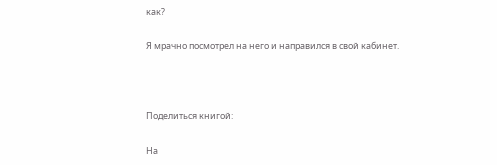как?

Я мрачно посмотрел на него и направился в свой кабинет.



Поделиться книгой:

На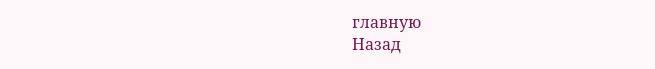главную
Назад